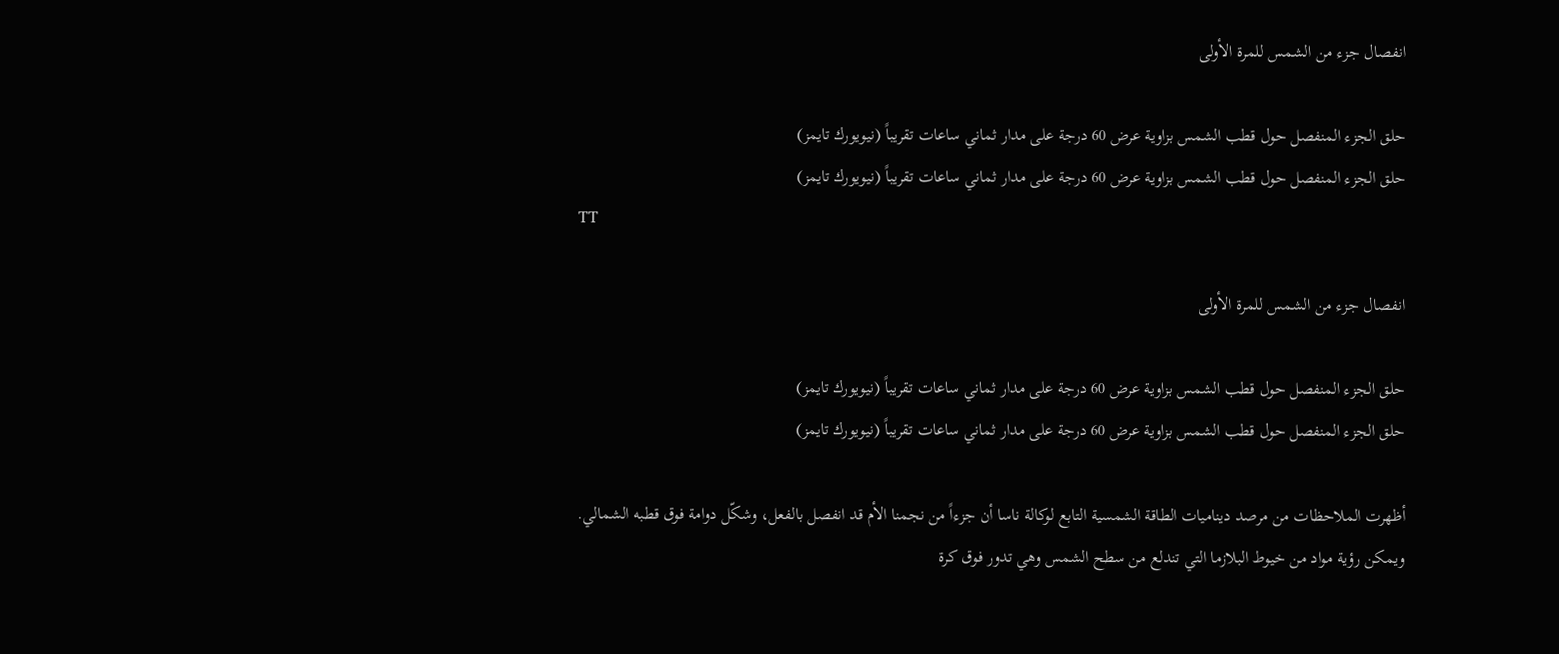انفصال جزء من الشمس للمرة الأولى

حلق الجزء المنفصل حول قطب الشمس بزاوية عرض 60 درجة على مدار ثماني ساعات تقريباً (نيويورك تايمز)
حلق الجزء المنفصل حول قطب الشمس بزاوية عرض 60 درجة على مدار ثماني ساعات تقريباً (نيويورك تايمز)
TT

انفصال جزء من الشمس للمرة الأولى

حلق الجزء المنفصل حول قطب الشمس بزاوية عرض 60 درجة على مدار ثماني ساعات تقريباً (نيويورك تايمز)
حلق الجزء المنفصل حول قطب الشمس بزاوية عرض 60 درجة على مدار ثماني ساعات تقريباً (نيويورك تايمز)

أظهرت الملاحظات من مرصد ديناميات الطاقة الشمسية التابع لوكالة ناسا أن جزءاً من نجمنا الأم قد انفصل بالفعل، وشكّل دوامة فوق قطبه الشمالي.
ويمكن رؤية مواد من خيوط البلازما التي تندلع من سطح الشمس وهي تدور فوق كرة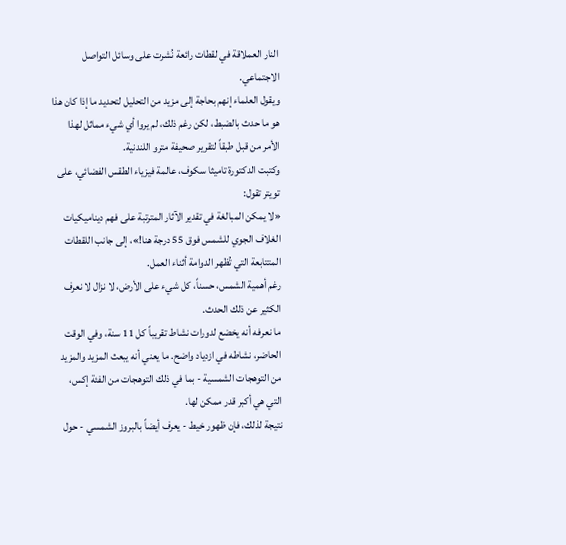النار العملاقة في لقطات رائعة نُشرت على وسائل التواصل الاجتماعي.
ويقول العلماء إنهم بحاجة إلى مزيد من التحليل لتحديد ما إذا كان هذا هو ما حدث بالضبط، لكن رغم ذلك، لم يروا أي شيء مماثل لهذا الأمر من قبل طبقاً لتقرير صحيفة مترو اللندنية.
وكتبت الدكتورة تاميثا سكوف، عالمة فيزياء الطقس الفضائي، على تويتر تقول:
«لا يمكن المبالغة في تقدير الآثار المترتبة على فهم ديناميكيات الغلاف الجوي للشمس فوق 55 درجة هنا!»، إلى جانب اللقطات المتتابعة التي تُظهر الدوامة أثناء العمل.
رغم أهمية الشمس، حسناً، كل شيء على الأرض، لا نزال لا نعرف الكثير عن ذلك الحدث.
ما نعرفه أنه يخضع لدورات نشاط تقريباً كل 11 سنة، وفي الوقت الحاضر، نشاطه في ازدياد واضح. ما يعني أنه يبعث المزيد والمزيد من التوهجات الشمسية - بما في ذلك التوهجات من الفئة إكس، التي هي أكبر قدر ممكن لها.
نتيجة لذلك، فإن ظهور خيط - يعرف أيضاً بالبروز الشمسي - حول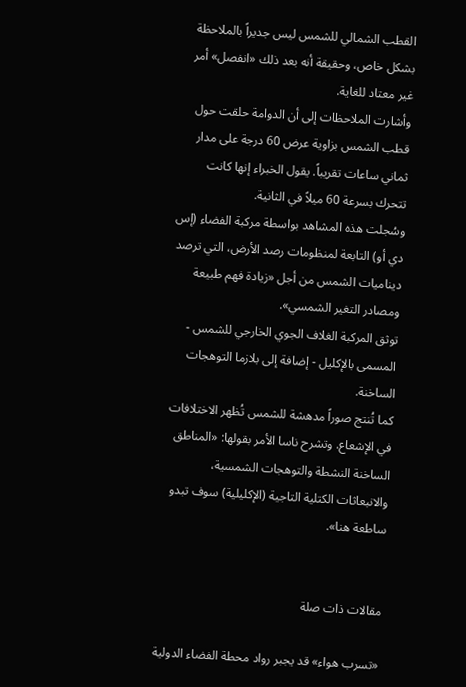القطب الشمالي للشمس ليس جديراً بالملاحظة بشكل خاص، وحقيقة أنه بعد ذلك «انفصل» أمر غير معتاد للغاية.
وأشارت الملاحظات إلى أن الدوامة حلقت حول قطب الشمس بزاوية عرض 60 درجة على مدار ثماني ساعات تقريباً. يقول الخبراء إنها كانت تتحرك بسرعة 60 ميلاً في الثانية.
وسُجلت هذه المشاهد بواسطة مركبة الفضاء (إس دي أو) التابعة لمنظومات رصد الأرض، التي ترصد ديناميات الشمس من أجل «زيادة فهم طبيعة ومصادر التغير الشمسي».
توثق المركبة الغلاف الجوي الخارجي للشمس - المسمى بالإكليل - إضافة إلى بلازما التوهجات الساخنة.
كما تُنتج صوراً مدهشة للشمس تُظهر الاختلافات في الإشعاع. وتشرح ناسا الأمر بقولها: «المناطق الساخنة النشطة والتوهجات الشمسية، والانبعاثات الكتلية التاجية (الإكليلية) سوف تبدو ساطعة هنا».


مقالات ذات صلة

«تسرب هواء» قد يجبر رواد محطة الفضاء الدولية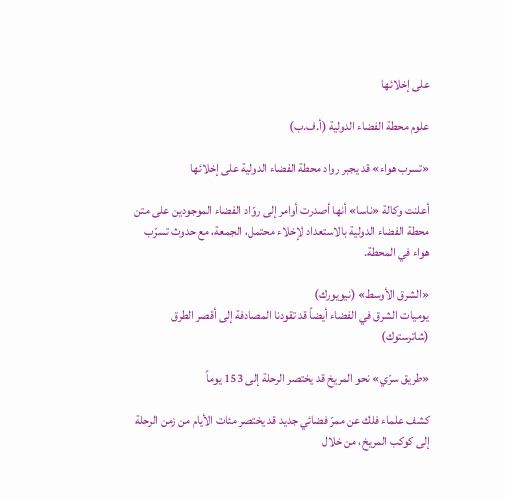على إخلائها

علوم محطة الفضاء الدولية (أ.ف.ب)

«تسرب هواء» قد يجبر رواد محطة الفضاء الدولية على إخلائها

أعلنت وكالة «ناسا» أنها أصدرت أوامر إلى روّاد الفضاء الموجودين على متن محطة الفضاء الدولية بالاستعداد لإخلاء محتمل، الجمعة، مع حدوث تسرّب هواء في المحطة.

«الشرق الأوسط» (نيويورك)
يوميات الشرق في الفضاء أيضاً قد تقودنا المصادفة إلى أقصر الطرق (شاترستوك)

«طريق سرّي» نحو المريخ قد يختصر الرحلة إلى 153 يوماً

كشف علماء فلك عن ممرّ فضائي جديد قد يختصر مئات الأيام من زمن الرحلة إلى كوكب المريخ، من خلال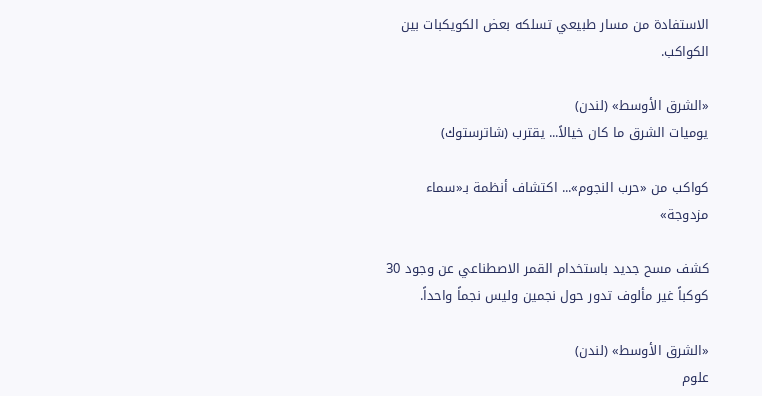الاستفادة من مسار طبيعي تسلكه بعض الكويكبات بين الكواكب.

«الشرق الأوسط» (لندن)
يوميات الشرق ما كان خيالاً... يقترب (شاترستوك)

كواكب من «حرب النجوم»... اكتشاف أنظمة بـ«سماء مزدوجة»

كشف مسح جديد باستخدام القمر الاصطناعي عن وجود 30 كوكباً غير مألوف تدور حول نجمين وليس نجماً واحداً.

«الشرق الأوسط» (لندن)
علوم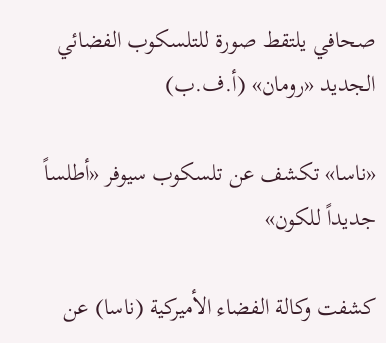صحافي يلتقط صورة للتلسكوب الفضائي الجديد «رومان» (أ.ف.ب)

«ناسا» تكشف عن تلسكوب سيوفر «أطلساً جديداً للكون»

كشفت وكالة الفضاء الأميركية (ناسا) عن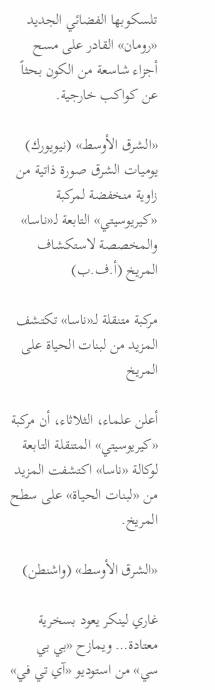تلسكوبها الفضائي الجديد «رومان» القادر على مسح أجزاء شاسعة من الكون بحثاً عن كواكب خارجية.

«الشرق الأوسط» (نيويورك)
يوميات الشرق صورة ذاتية من زاوية منخفضة لمركبة «كيريوسيتي» التابعة لـ«ناسا» والمخصصة لاستكشاف المريخ (أ.ف.ب)

مركبة متنقلة لـ«ناسا» تكتشف المزيد من لبنات الحياة على المريخ

أعلن علماء، الثلاثاء، أن مركبة «كيريوسيتي» المتنقلة التابعة لوكالة «ناسا» اكتشفت المزيد من «لبنات الحياة» على سطح المريخ.

«الشرق الأوسط» (واشنطن)

غاري لينكر يعود بسخرية معتادة… ويمازح «بي بي سي» من استوديو «آي تي في»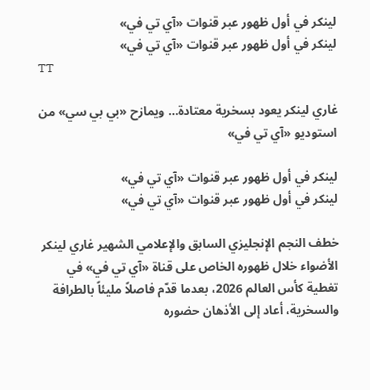لينكر في أول ظهور عبر قنوات «آي تي في»
لينكر في أول ظهور عبر قنوات «آي تي في»
TT

غاري لينكر يعود بسخرية معتادة… ويمازح «بي بي سي» من استوديو «آي تي في»

لينكر في أول ظهور عبر قنوات «آي تي في»
لينكر في أول ظهور عبر قنوات «آي تي في»

خطف النجم الإنجليزي السابق والإعلامي الشهير غاري لينكر الأضواء خلال ظهوره الخاص على قناة «آي تي في» في تغطية كأس العالم 2026، بعدما قدّم فاصلاً مليئاً بالطرافة والسخرية، أعاد إلى الأذهان حضوره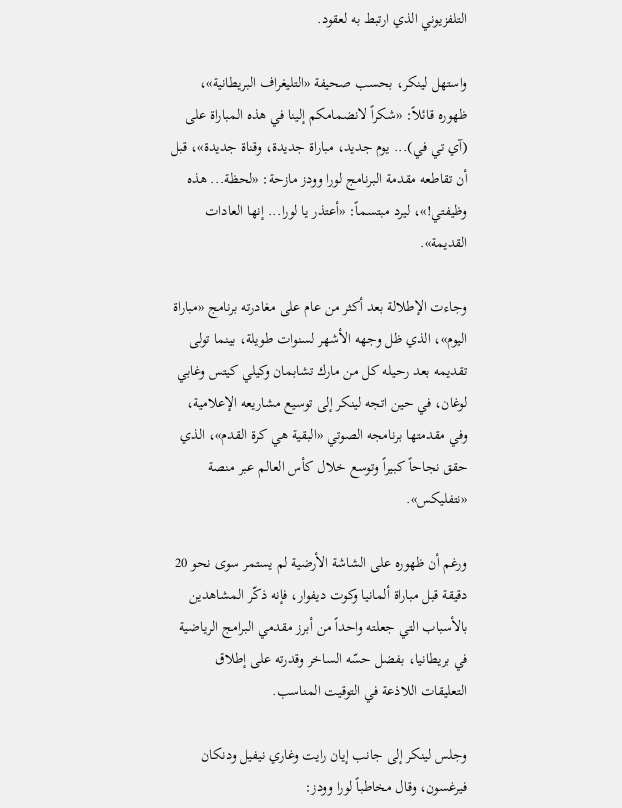التلفزيوني الذي ارتبط به لعقود.

واستهل لينكر، بحسب صحيفة «التليغراف البريطانية»، ظهوره قائلاً: «شكراً لانضمامكم إلينا في هذه المباراة على (آي تي في)... يوم جديد، مباراة جديدة، وقناة جديدة»، قبل أن تقاطعه مقدمة البرنامج لورا وودز مازحة: «لحظة... هذه وظيفتي!»، ليرد مبتسماً: «أعتذر يا لورا... إنها العادات القديمة».

وجاءت الإطلالة بعد أكثر من عام على مغادرته برنامج «مباراة اليوم»، الذي ظل وجهه الأشهر لسنوات طويلة، بينما تولى تقديمه بعد رحيله كل من مارك تشابمان وكيلي كيتس وغابي لوغان، في حين اتجه لينكر إلى توسيع مشاريعه الإعلامية، وفي مقدمتها برنامجه الصوتي «البقية هي كرة القدم»، الذي حقق نجاحاً كبيراً وتوسع خلال كأس العالم عبر منصة «نتفليكس».

ورغم أن ظهوره على الشاشة الأرضية لم يستمر سوى نحو 20 دقيقة قبل مباراة ألمانيا وكوت ديفوار، فإنه ذكّر المشاهدين بالأسباب التي جعلته واحداً من أبرز مقدمي البرامج الرياضية في بريطانيا، بفضل حسّه الساخر وقدرته على إطلاق التعليقات اللاذعة في التوقيت المناسب.

وجلس لينكر إلى جانب إيان رايت وغاري نيفيل ودنكان فيرغسون، وقال مخاطباً لورا وودز: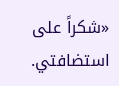«شكراً على استضافتي.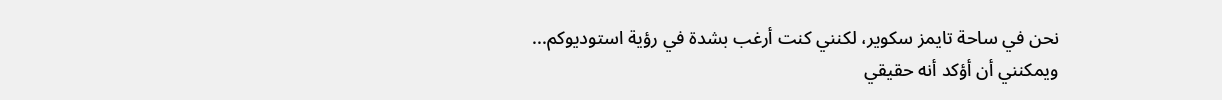نحن في ساحة تايمز سكوير، لكنني كنت أرغب بشدة في رؤية استوديوكم... ويمكنني أن أؤكد أنه حقيقي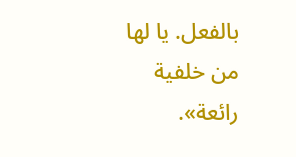بالفعل. يا لها من خلفية رائعة».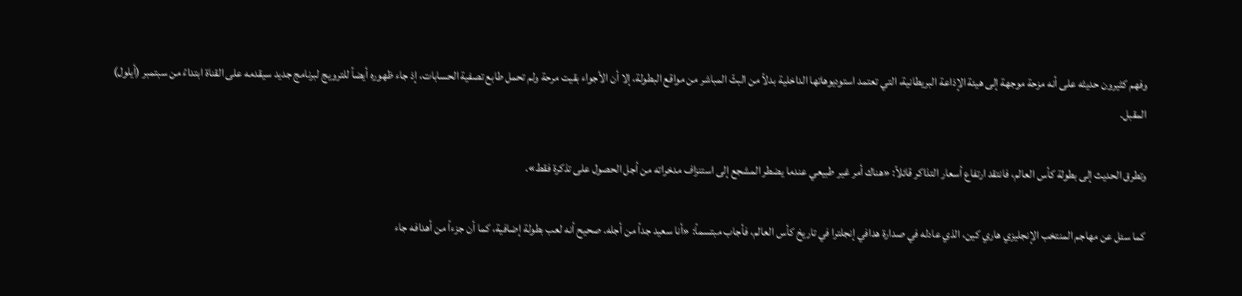وفهم كثيرون حديثه على أنه مزحة موجهة إلى هيئة الإذاعة البريطانية، التي تعتمد استوديوهاتها الداخلية بدلاً من البثّ المباشر من مواقع البطولة، إلا أن الأجواء بقيت مرحة ولم تحمل طابع تصفية الحسابات، إذ جاء ظهوره أيضاً للترويج لبرنامج جديد سيقدمه على القناة ابتداءً من سبتمبر (أيلول) المقبل.

وتطرق الحديث إلى بطولة كأس العالم، فانتقد ارتفاع أسعار التذاكر قائلاً: «هناك أمر غير طبيعي عندما يضطر المشجع إلى استنزاف مدخراته من أجل الحصول على تذكرة فقط».

كما سئل عن مهاجم المنتخب الإنجليزي هاري كين، الذي عادله في صدارة هدافي إنجلترا في تاريخ كأس العالم، فأجاب مبتسماً: «أنا سعيد جداً من أجله. صحيح أنه لعب بطولة إضافية، كما أن جزءاً من أهدافه جاء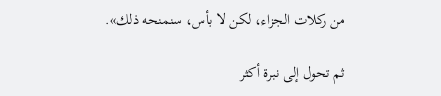من ركلات الجزاء، لكن لا بأس، سنمنحه ذلك».

ثم تحول إلى نبرة أكثر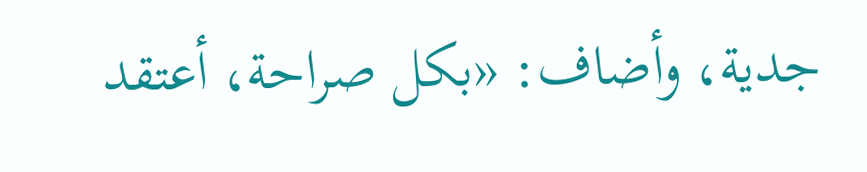جدية، وأضاف: «بكل صراحة، أعتقد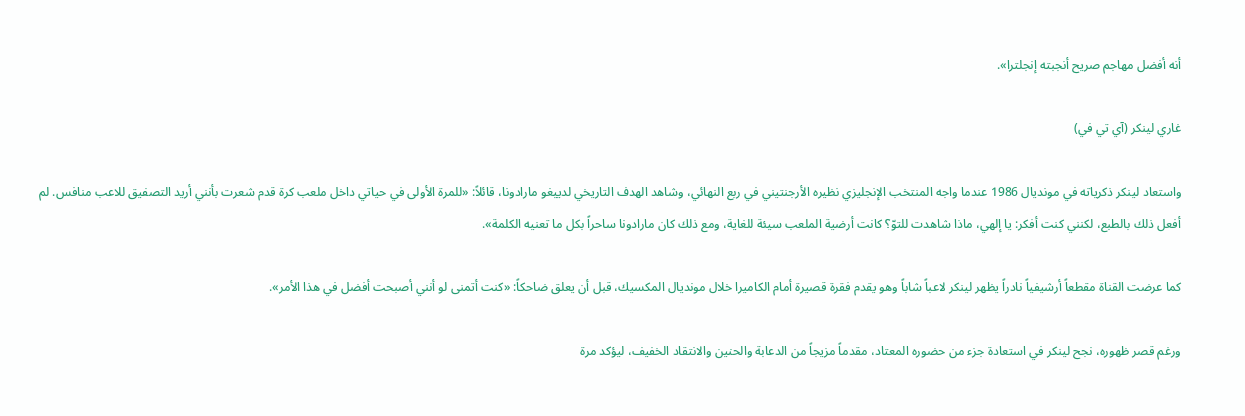أنه أفضل مهاجم صريح أنجبته إنجلترا».

غاري لينكر (آي تي في)

واستعاد لينكر ذكرياته في مونديال 1986 عندما واجه المنتخب الإنجليزي نظيره الأرجنتيني في ربع النهائي، وشاهد الهدف التاريخي لدييغو مارادونا، قائلاً: «للمرة الأولى في حياتي داخل ملعب كرة قدم شعرت بأنني أريد التصفيق للاعب منافس. لم أفعل ذلك بالطبع، لكنني كنت أفكر: يا إلهي، ماذا شاهدت للتوّ؟ كانت أرضية الملعب سيئة للغاية، ومع ذلك كان مارادونا ساحراً بكل ما تعنيه الكلمة».

كما عرضت القناة مقطعاً أرشيفياً نادراً يظهر لينكر لاعباً شاباً وهو يقدم فقرة قصيرة أمام الكاميرا خلال مونديال المكسيك، قبل أن يعلق ضاحكاً: «كنت أتمنى لو أنني أصبحت أفضل في هذا الأمر».

ورغم قصر ظهوره، نجح لينكر في استعادة جزء من حضوره المعتاد، مقدماً مزيجاً من الدعابة والحنين والانتقاد الخفيف، ليؤكد مرة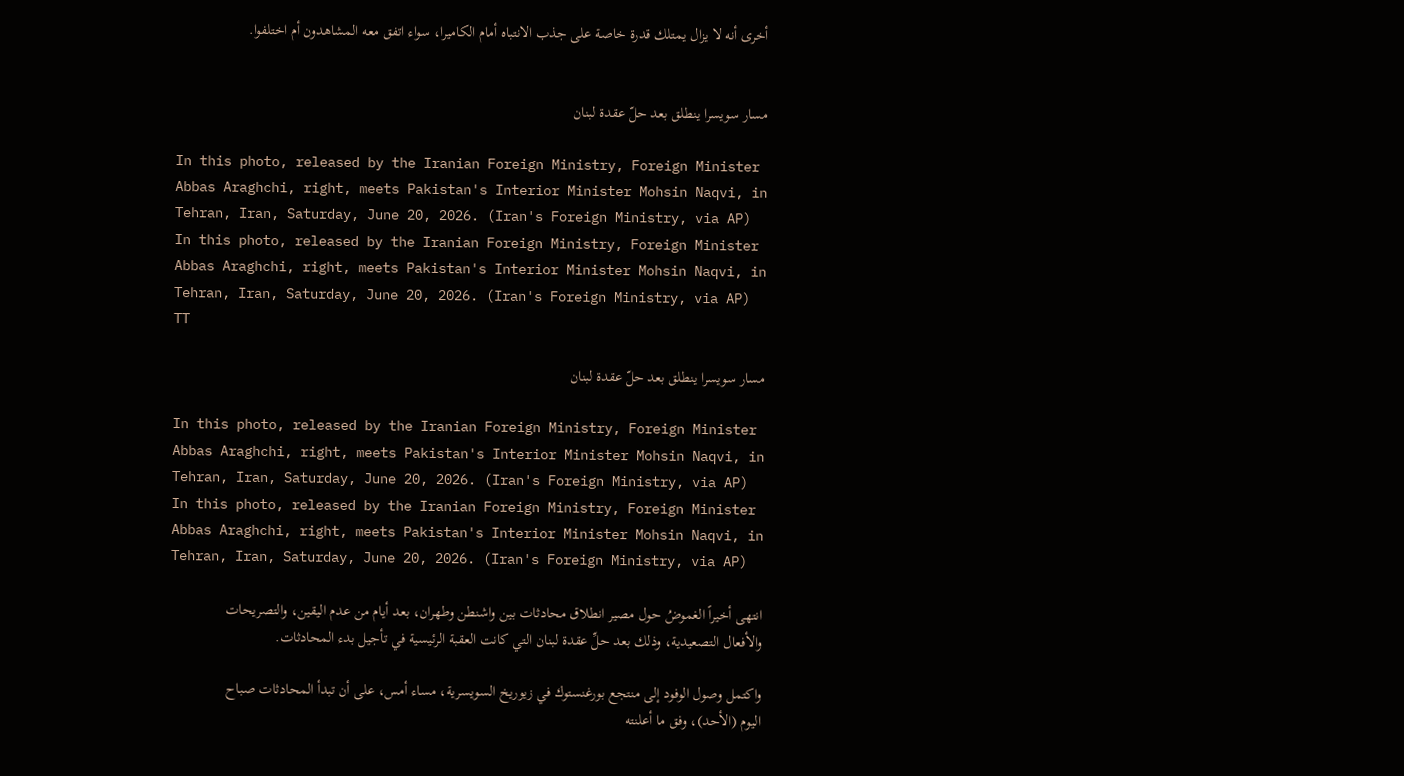أخرى أنه لا يزال يمتلك قدرة خاصة على جذب الانتباه أمام الكاميرا، سواء اتفق معه المشاهدون أم اختلفوا.


مسار سويسرا ينطلق بعد حلّ عقدة لبنان

In this photo, released by the Iranian Foreign Ministry, Foreign Minister Abbas Araghchi, right, meets Pakistan's Interior Minister Mohsin Naqvi, in Tehran, Iran, Saturday, June 20, 2026. (Iran's Foreign Ministry, via AP)
In this photo, released by the Iranian Foreign Ministry, Foreign Minister Abbas Araghchi, right, meets Pakistan's Interior Minister Mohsin Naqvi, in Tehran, Iran, Saturday, June 20, 2026. (Iran's Foreign Ministry, via AP)
TT

مسار سويسرا ينطلق بعد حلّ عقدة لبنان

In this photo, released by the Iranian Foreign Ministry, Foreign Minister Abbas Araghchi, right, meets Pakistan's Interior Minister Mohsin Naqvi, in Tehran, Iran, Saturday, June 20, 2026. (Iran's Foreign Ministry, via AP)
In this photo, released by the Iranian Foreign Ministry, Foreign Minister Abbas Araghchi, right, meets Pakistan's Interior Minister Mohsin Naqvi, in Tehran, Iran, Saturday, June 20, 2026. (Iran's Foreign Ministry, via AP)

انتهى أخيراً الغموضُ حول مصير انطلاق محادثات بين واشنطن وطهران، بعد أيام من عدم اليقين، والتصريحات والأفعال التصعيدية، وذلك بعد حلِّ عقدة لبنان التي كانت العقبة الرئيسية في تأجيل بدء المحادثات.

واكتمل وصول الوفود إلى منتجع بورغنستوك في زيوريخ السويسرية، مساء أمس، على أن تبدأ المحادثات صباح اليوم (الأحد)، وفق ما أعلنته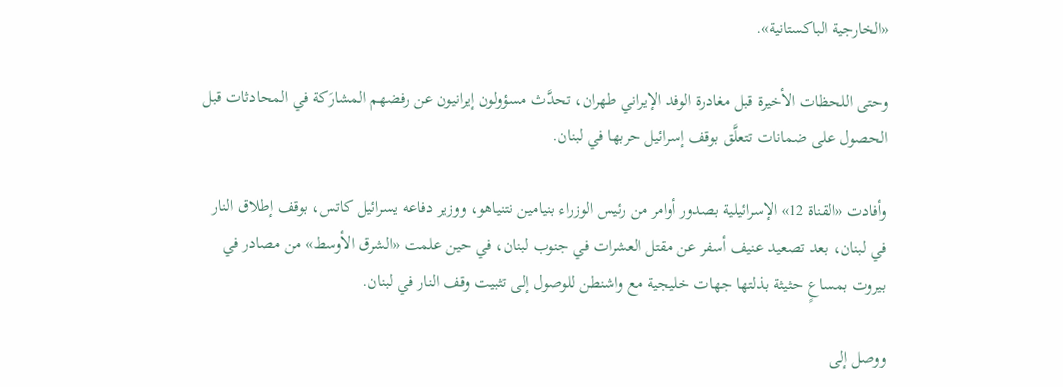«الخارجية الباكستانية».

وحتى اللحظات الأخيرة قبل مغادرة الوفد الإيراني طهران، تحدَّث مسؤولون إيرانيون عن رفضهم المشارَكة في المحادثات قبل الحصول على ضمانات تتعلَّق بوقف إسرائيل حربها في لبنان.

وأفادت «القناة 12» الإسرائيلية بصدور أوامر من رئيس الوزراء بنيامين نتنياهو، ووزير دفاعه يسرائيل كاتس، بوقف إطلاق النار في لبنان، بعد تصعيد عنيف أسفر عن مقتل العشرات في جنوب لبنان، في حين علمت «الشرق الأوسط» من مصادر في بيروت بمساعٍ حثيثة بذلتها جهات خليجية مع واشنطن للوصول إلى تثبيت وقف النار في لبنان.

ووصل إلى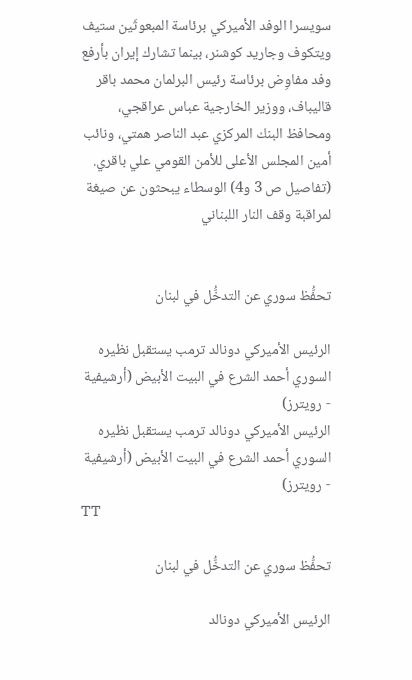سويسرا الوفد الأميركي برئاسة المبعوثَين ستيف ويتكوف وجاريد كوشنر، بينما تشارك إيران بأرفع وفد مفاوِض برئاسة رئيس البرلمان محمد باقر قاليباف، ووزير الخارجية عباس عراقجي، ومحافظ البنك المركزي عبد الناصر همتي، ونائب أمين المجلس الأعلى للأمن القومي علي باقري. (تفاصيل ص 3 و4) الوسطاء يبحثون عن صيغة لمراقبة وقف النار اللبناني


تحفُّظ سوري عن التدخُّل في لبنان

الرئيس الأميركي دونالد ترمب يستقبل نظيره السوري أحمد الشرع في البيت الأبيض (أرشيفية - رويترز)
الرئيس الأميركي دونالد ترمب يستقبل نظيره السوري أحمد الشرع في البيت الأبيض (أرشيفية - رويترز)
TT

تحفُّظ سوري عن التدخُّل في لبنان

الرئيس الأميركي دونالد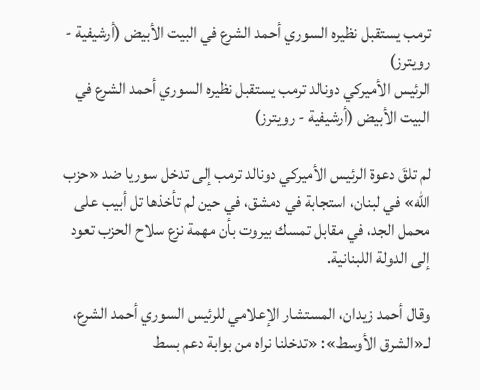ترمب يستقبل نظيره السوري أحمد الشرع في البيت الأبيض (أرشيفية - رويترز)
الرئيس الأميركي دونالد ترمب يستقبل نظيره السوري أحمد الشرع في البيت الأبيض (أرشيفية - رويترز)

لم تلقَ دعوة الرئيس الأميركي دونالد ترمب إلى تدخل سوريا ضد «حزب الله» في لبنان، استجابة في دمشق، في حين لم تأخذها تل أبيب على محمل الجد، في مقابل تمسك بيروت بأن مهمة نزع سلاح الحزب تعود إلى الدولة اللبنانية.

وقال أحمد زيدان، المستشار الإعلامي للرئيس السوري أحمد الشرع، لـ«الشرق الأوسط»: «تدخلنا نراه من بوابة دعم بسط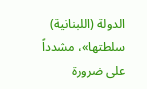الدولة (اللبنانية) سلطتها»، مشدداً على ضرورة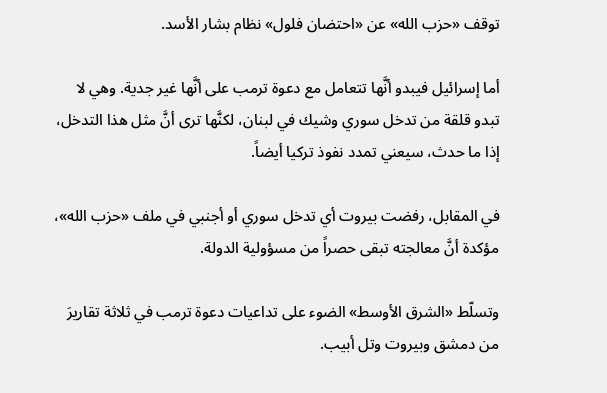توقف «حزب الله» عن «احتضان فلول» نظام بشار الأسد.

أما إسرائيل فيبدو أنَّها تتعامل مع دعوة ترمب على أنَّها غير جدية. وهي لا تبدو قلقة من تدخل سوري وشيك في لبنان، لكنَّها ترى أنَّ مثل هذا التدخل، إذا ما حدث، سيعني تمدد نفوذ تركيا أيضاً.

في المقابل، رفضت بيروت أي تدخل سوري أو أجنبي في ملف «حزب الله»، مؤكدة أنَّ معالجته تبقى حصراً من مسؤولية الدولة.

وتسلّط «الشرق الأوسط» الضوء على تداعيات دعوة ترمب في ثلاثة تقاريرَ من دمشق وبيروت وتل أبيب.